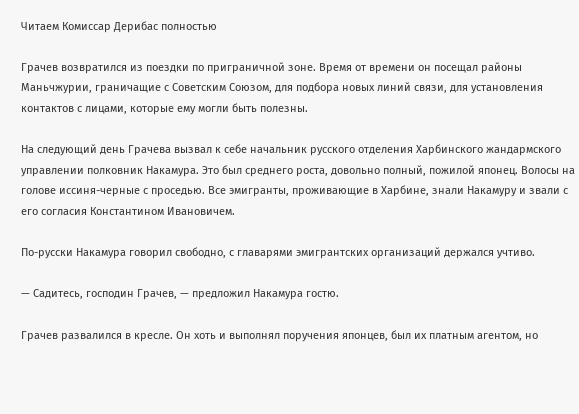Читаем Комиссар Дерибас полностью

Грачев возвратился из поездки по приграничной зоне. Время от времени он посещал районы Маньчжурии, граничащие с Советским Союзом, для подбора новых линий связи, для установления контактов с лицами, которые ему могли быть полезны.

На следующий день Грачева вызвал к себе начальник русского отделения Харбинского жандармского управлении полковник Накамура. Это был среднего роста, довольно полный, пожилой японец. Волосы на голове иссиня-черные с проседью. Все эмигранты, проживающие в Харбине, знали Накамуру и звали с его согласия Константином Ивановичем.

По-русски Накамура говорил свободно, с главарями эмигрантских организаций держался учтиво.

— Садитесь, господин Грачев, — предложил Накамура гостю.

Грачев развалился в кресле. Он хоть и выполнял поручения японцев, был их платным агентом, но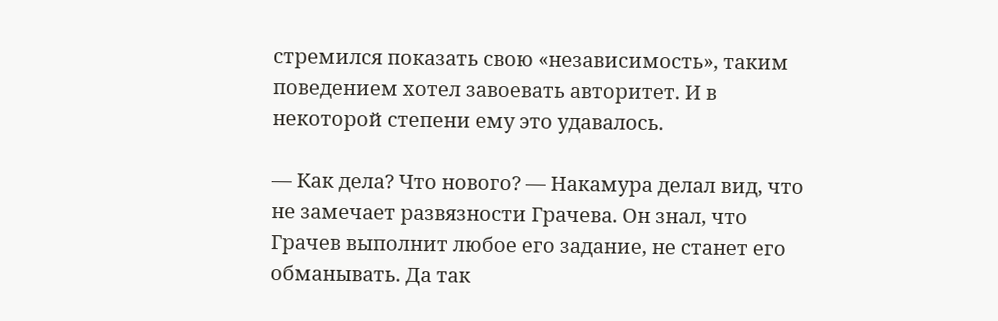стремился показать свою «независимость», таким поведением хотел завоевать авторитет. И в некоторой степени ему это удавалось.

— Как дела? Что нового? — Накамура делал вид, что не замечает развязности Грачева. Он знал, что Грачев выполнит любое его задание, не станет его обманывать. Да так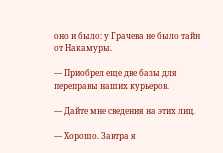оно и было: у Грачева не было тайн от Накамуры.

— Приобрел еще две базы для переправы наших курьеров.

— Дайте мне сведения на этих лиц.

— Хорошо. Завтра я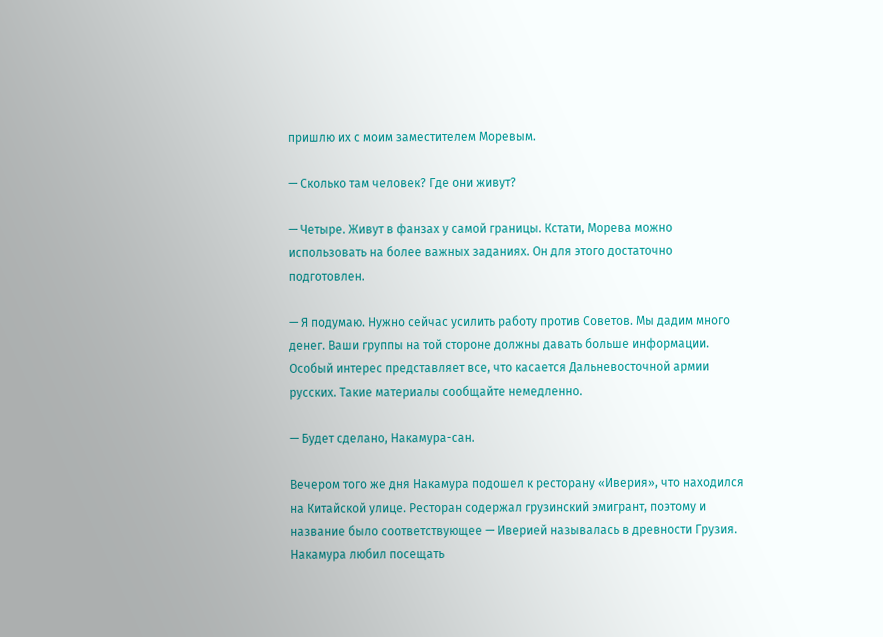пришлю их с моим заместителем Моревым.

— Сколько там человек? Где они живут?

— Четыре. Живут в фанзах у самой границы. Кстати, Морева можно использовать на более важных заданиях. Он для этого достаточно подготовлен.

— Я подумаю. Нужно сейчас усилить работу против Советов. Мы дадим много денег. Ваши группы на той стороне должны давать больше информации. Особый интерес представляет все, что касается Дальневосточной армии русских. Такие материалы сообщайте немедленно.

— Будет сделано, Накамура-сан.

Вечером того же дня Накамура подошел к ресторану «Иверия», что находился на Китайской улице. Ресторан содержал грузинский эмигрант, поэтому и название было соответствующее — Иверией называлась в древности Грузия. Накамура любил посещать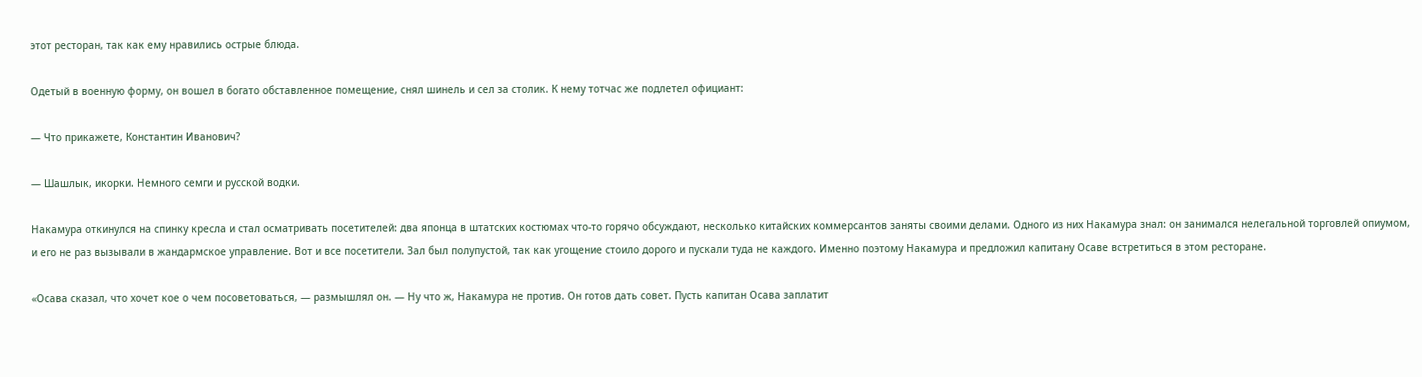этот ресторан, так как ему нравились острые блюда.

Одетый в военную форму, он вошел в богато обставленное помещение, снял шинель и сел за столик. К нему тотчас же подлетел официант:

— Что прикажете, Константин Иванович?

— Шашлык, икорки. Немного семги и русской водки.

Накамура откинулся на спинку кресла и стал осматривать посетителей: два японца в штатских костюмах что-то горячо обсуждают, несколько китайских коммерсантов заняты своими делами. Одного из них Накамура знал: он занимался нелегальной торговлей опиумом, и его не раз вызывали в жандармское управление. Вот и все посетители. Зал был полупустой, так как угощение стоило дорого и пускали туда не каждого. Именно поэтому Накамура и предложил капитану Осаве встретиться в этом ресторане.

«Осава сказал, что хочет кое о чем посоветоваться, — размышлял он. — Ну что ж, Накамура не против. Он готов дать совет. Пусть капитан Осава заплатит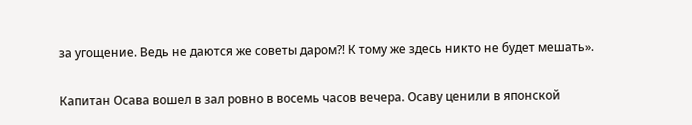за угощение. Ведь не даются же советы даром?! К тому же здесь никто не будет мешать».

Капитан Осава вошел в зал ровно в восемь часов вечера. Осаву ценили в японской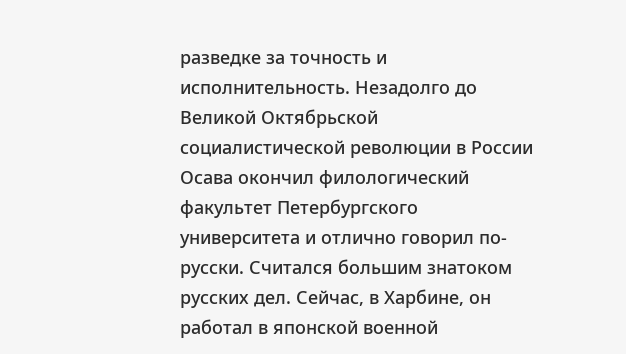разведке за точность и исполнительность. Незадолго до Великой Октябрьской социалистической революции в России Осава окончил филологический факультет Петербургского университета и отлично говорил по-русски. Считался большим знатоком русских дел. Сейчас, в Харбине, он работал в японской военной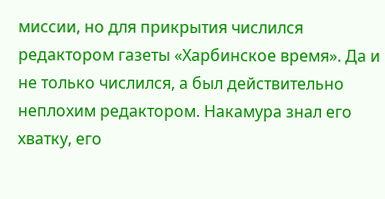миссии, но для прикрытия числился редактором газеты «Харбинское время». Да и не только числился, а был действительно неплохим редактором. Накамура знал его хватку, его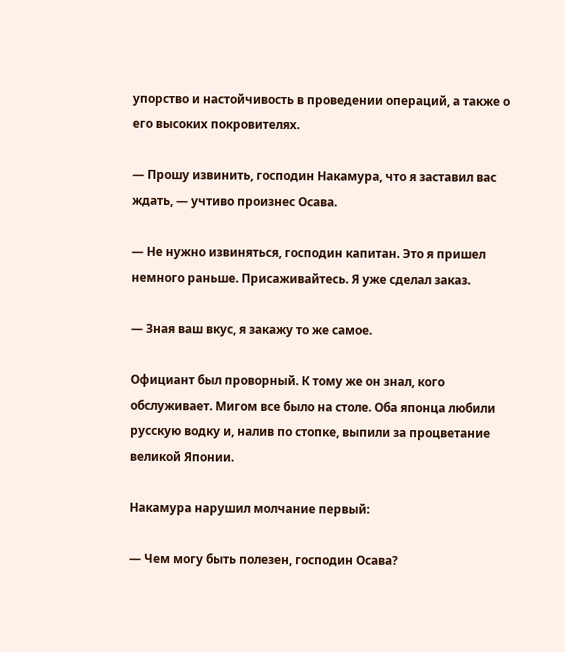упорство и настойчивость в проведении операций, а также о его высоких покровителях.

— Прошу извинить, господин Накамура, что я заставил вас ждать, — учтиво произнес Осава.

— Не нужно извиняться, господин капитан. Это я пришел немного раньше. Присаживайтесь. Я уже сделал заказ.

— Зная ваш вкус, я закажу то же самое.

Официант был проворный. К тому же он знал, кого обслуживает. Мигом все было на столе. Оба японца любили русскую водку и, налив по стопке, выпили за процветание великой Японии.

Накамура нарушил молчание первый:

— Чем могу быть полезен, господин Осава?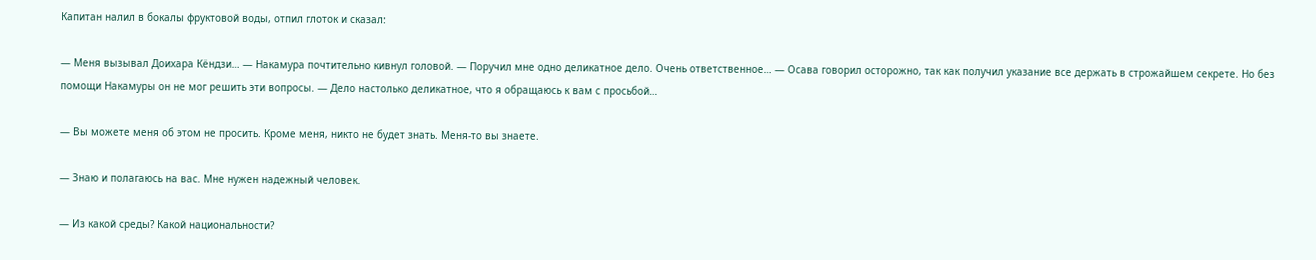Капитан налил в бокалы фруктовой воды, отпил глоток и сказал:

— Меня вызывал Доихара Кёндзи… — Накамура почтительно кивнул головой. — Поручил мне одно деликатное дело. Очень ответственное… — Осава говорил осторожно, так как получил указание все держать в строжайшем секрете. Но без помощи Накамуры он не мог решить эти вопросы. — Дело настолько деликатное, что я обращаюсь к вам с просьбой…

— Вы можете меня об этом не просить. Кроме меня, никто не будет знать. Меня-то вы знаете.

— Знаю и полагаюсь на вас. Мне нужен надежный человек.

— Из какой среды? Какой национальности?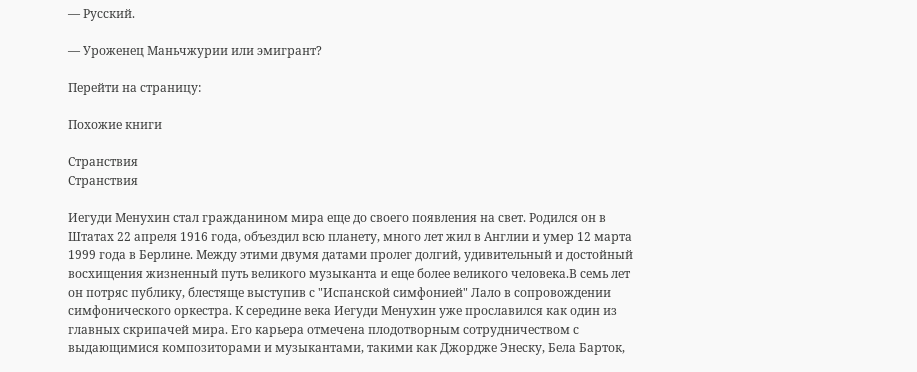— Русский.

— Уроженец Маньчжурии или эмигрант?

Перейти на страницу:

Похожие книги

Странствия
Странствия

Иегуди Менухин стал гражданином мира еще до своего появления на свет. Родился он в Штатах 22 апреля 1916 года, объездил всю планету, много лет жил в Англии и умер 12 марта 1999 года в Берлине. Между этими двумя датами пролег долгий, удивительный и достойный восхищения жизненный путь великого музыканта и еще более великого человека.В семь лет он потряс публику, блестяще выступив с "Испанской симфонией" Лало в сопровождении симфонического оркестра. К середине века Иегуди Менухин уже прославился как один из главных скрипачей мира. Его карьера отмечена плодотворным сотрудничеством с выдающимися композиторами и музыкантами, такими как Джордже Энеску, Бела Барток,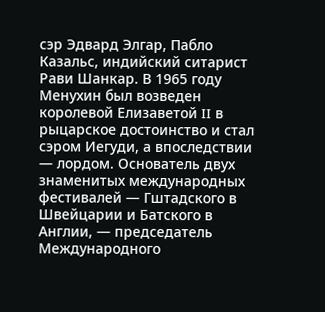сэр Эдвард Элгар, Пабло Казальс, индийский ситарист Рави Шанкар. В 1965 году Менухин был возведен королевой Елизаветой II в рыцарское достоинство и стал сэром Иегуди, а впоследствии — лордом. Основатель двух знаменитых международных фестивалей — Гштадского в Швейцарии и Батского в Англии, — председатель Международного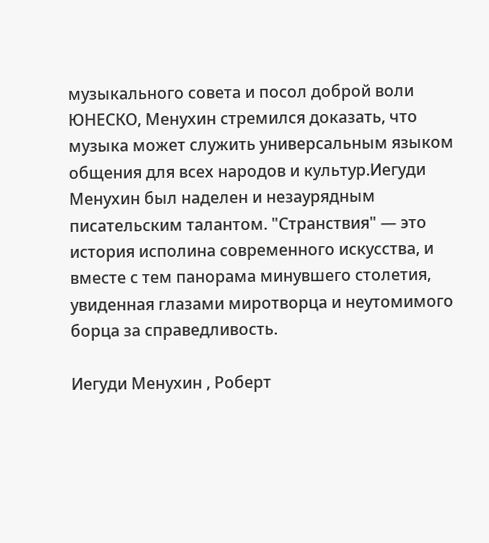музыкального совета и посол доброй воли ЮНЕСКО, Менухин стремился доказать, что музыка может служить универсальным языком общения для всех народов и культур.Иегуди Менухин был наделен и незаурядным писательским талантом. "Странствия" — это история исполина современного искусства, и вместе с тем панорама минувшего столетия, увиденная глазами миротворца и неутомимого борца за справедливость.

Иегуди Менухин , Роберт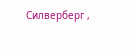Силверберг ,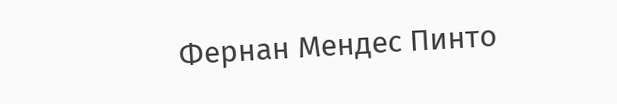Фернан Мендес Пинто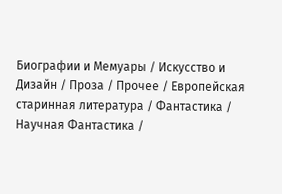Биографии и Мемуары / Искусство и Дизайн / Проза / Прочее / Европейская старинная литература / Фантастика / Научная Фантастика /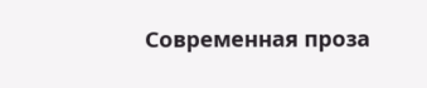Современная проза